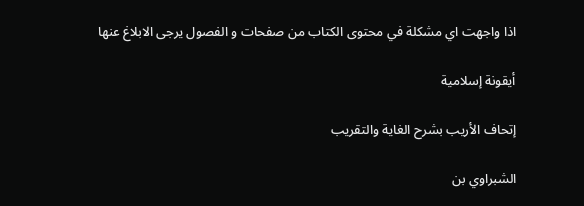اذا واجهت اي مشكلة في محتوى الكتاب من صفحات و الفصول يرجى الابلاغ عنها

أيقونة إسلامية

إتحاف الأريب بشرح الغاية والتقريب

الشبراوي بن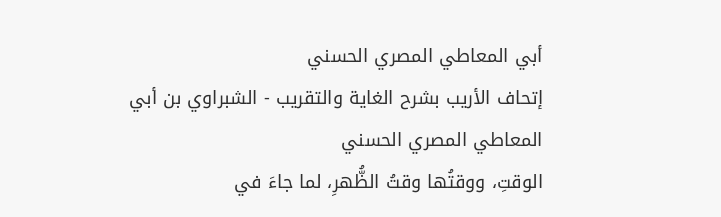أبي المعاطي المصري الحسني
إتحاف الأريب بشرح الغاية والتقريب - الشبراوي بن أبي المعاطي المصري الحسني
الوقتِ، ووقتُها وقتُ الظُّهرِ، لما جاءَ في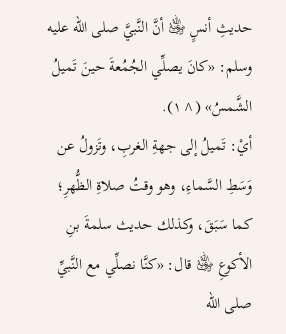حديثِ أنسٍ ﵁ أنَّ النَّبيَّ صلى الله عليه وسلم: «كانَ يصلِّي الجُمُعةَ حينَ تَميلُ الشَّمسُ» (^١).
أيْ: تَميلُ إلى جهةِ الغربِ، وتَزولُ عن وَسَطِ السَّماءِ، وهو وقتُ صلاةِ الظُّهرِ؛ كما سَبَقَ، وكذلك حديث سلمةَ بنِ الأكوعِ ﵁ قال: «كنَّا نصلِّي مع النَّبيِّ صلى الله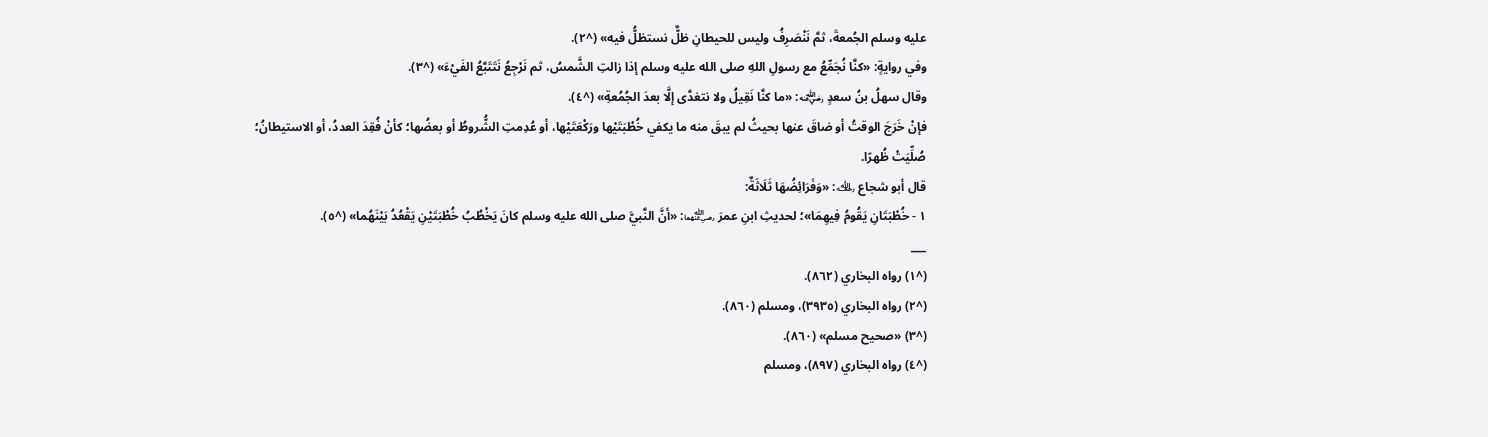عليه وسلم الجُمعةَ، ثمَّ نَنْصَرِفُ وليس للحيطانِ ظلٌّ نستظلُّ فيه» (^٢).
وفي روايةٍ: «كنَّا نُجَمِّعُ مع رسولِ اللهِ صلى الله عليه وسلم إذا زالتِ الشَّمسُ، ثم نَرْجِعُ نَتَتَبَّعُ الفَيْءَ» (^٣).
وقال سهلُ بنُ سعدٍ ﵁: «ما كنَّا نَقِيلُ ولا نتغدَّى إلَّا بعدَ الجُمُعةِ» (^٤).
فإنْ خَرَجَ الوقتُ أو ضاقَ عنها بحيثُ لم يبقَ منه ما يكفي خُطْبَتَيْها ورَكْعَتَيْها، أو عُدِمتِ الشُّروطُ أو بعضُها؛ كأنْ فُقِدَ العددُ، أو الاستيطانُ؛ صُلِّيَتْ ظُهرًا.
قال أبو شجاع ﵀: «وَفَرَائِضُهَا ثَلَاثَةٌ:
١ - خُطْبَتَانِ يَقُومُ فِيهِمَا»؛ لحديثِ ابنِ عمرَ ﵄: «أنَّ النَّبيَّ صلى الله عليه وسلم كانَ يَخْطُبُ خُطْبَتَيْنِ يَقْعُدُ بَيْنَهُما» (^٥).
___
(^١) رواه البخاري (٨٦٢).
(^٢) رواه البخاري (٣٩٣٥)، ومسلم (٨٦٠).
(^٣) «صحيح مسلم» (٨٦٠).
(^٤) رواه البخاري (٨٩٧)، ومسلم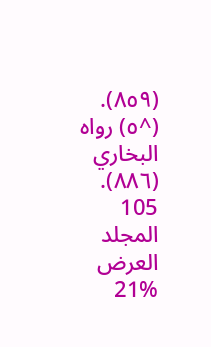(٨٥٩).
(^٥) رواه البخاري (٨٨٦).
105
المجلد
العرض
21%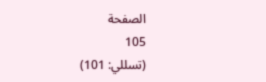الصفحة
105
(تسللي: 101)